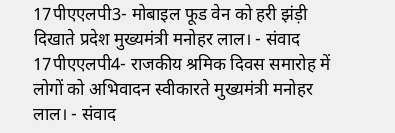17पीएएलपी3- मोबाइल फूड वेन को हरी झंड़ी दिखाते प्रदेश मुख्यमंत्री मनोहर लाल। - संवाद
17पीएएलपी4- राजकीय श्रमिक दिवस समारोह में लोगों को अभिवादन स्वीकारते मुख्यमंत्री मनोहर लाल। - संवाद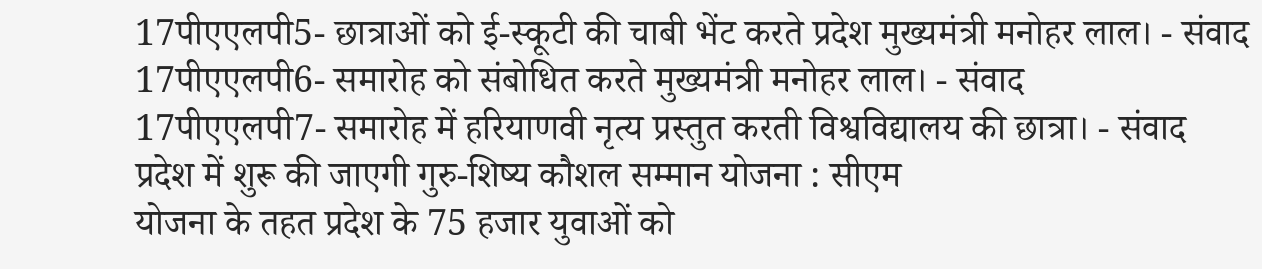17पीएएलपी5- छात्राओं को ई-स्कूटी की चाबी भेंट करते प्रदेश मुख्यमंत्री मनोहर लाल। - संवाद
17पीएएलपी6- समारोह को संबोधित करते मुख्यमंत्री मनोहर लाल। - संवाद
17पीएएलपी7- समारोह में हरियाणवी नृत्य प्रस्तुत करती विश्वविद्यालय की छात्रा। - संवाद
प्रदेश में शुरू की जाएगी गुरु-शिष्य कौशल सम्मान योजना : सीएम
योजना के तहत प्रदेश के 75 हजार युवाओं को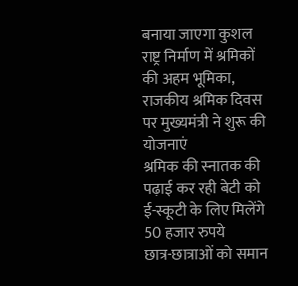बनाया जाएगा कुशल
राष्ट्र निर्माण में श्रमिकों की अहम भूमिका, राजकीय श्रमिक दिवस पर मुख्यमंत्री ने शुरू की योजनाएं
श्रमिक की स्नातक की पढ़ाई कर रही बेटी को ई-स्कूटी के लिए मिलेंगे 50 हजार रुपये
छात्र-छात्राओं को समान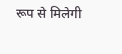रूप से मिलेगी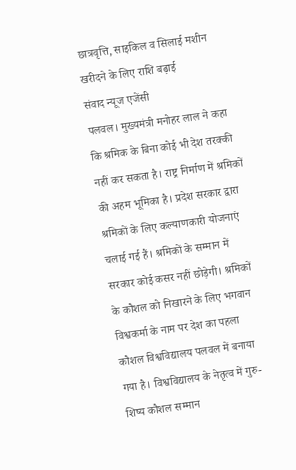छात्रवृत्ति, साइकिल व सिलाई मशीन खरीदने के लिए राशि बढ़ाई
संवाद न्यूज एजेंसी
पलवल। मुख्यमंत्री मनोहर लाल ने कहा कि श्रमिक के बिना कोई भी देश तरक्की नहीं कर सकता है। राष्ट्र निर्माण में श्रमिकों की अहम भूमिका है। प्रदेश सरकार द्वारा श्रमिकों के लिए कल्याणकारी योजनाएं चलाई गई हैं। श्रमिकों के सम्मान में सरकार कोई कसर नहीं छोड़ेगी। श्रमिकों के कौशल को निखारने के लिए भगवान विश्वकर्मा के नाम पर देश का पहला कौशल विश्वविद्यालय पलवल में बनाया गया है। विश्वविद्यालय के नेतृत्व में गुरु-शिष्य कौशल सम्मान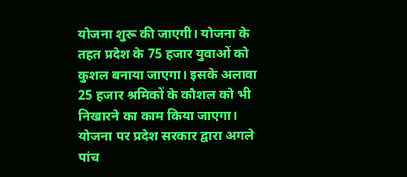योजना शुरू की जाएगी। योजना के तहत प्रदेश के 75 हजार युवाओं को कुशल बनाया जाएगा। इसके अलावा 25 हजार श्रमिकों के कौशल को भी निखारने का काम किया जाएगा। योजना पर प्रदेश सरकार द्वारा अगले पांच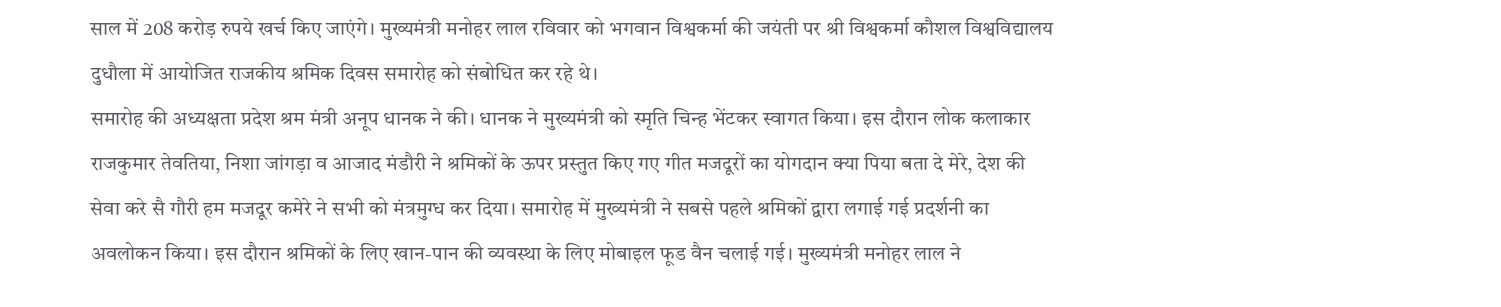साल में 208 करोड़ रुपये खर्च किए जाएंगे। मुख्यमंत्री मनोहर लाल रविवार को भगवान विश्वकर्मा की जयंती पर श्री विश्वकर्मा कौशल विश्वविद्यालय दुधौला में आयोजित राजकीय श्रमिक दिवस समारोह को संबोधित कर रहे थे।
समारोह की अध्यक्षता प्रदेश श्रम मंत्री अनूप धानक ने की। धानक ने मुख्यमंत्री को स्मृति चिन्ह भेंटकर स्वागत किया। इस दौरान लोक कलाकार राजकुमार तेवतिया, निशा जांगड़ा व आजाद मंडौरी ने श्रमिकों के ऊपर प्रस्तुत किए गए गीत मजदूरों का योगदान क्या पिया बता दे मेरे, देश की सेवा करे सै गौरी हम मजदूर कमेरे ने सभी को मंत्रमुग्ध कर दिया। समारोह में मुख्यमंत्री ने सबसे पहले श्रमिकों द्वारा लगाई गई प्रदर्शनी का अवलोकन किया। इस दौरान श्रमिकों के लिए खान-पान की व्यवस्था के लिए मोबाइल फूड वैन चलाई गई। मुख्यमंत्री मनोहर लाल ने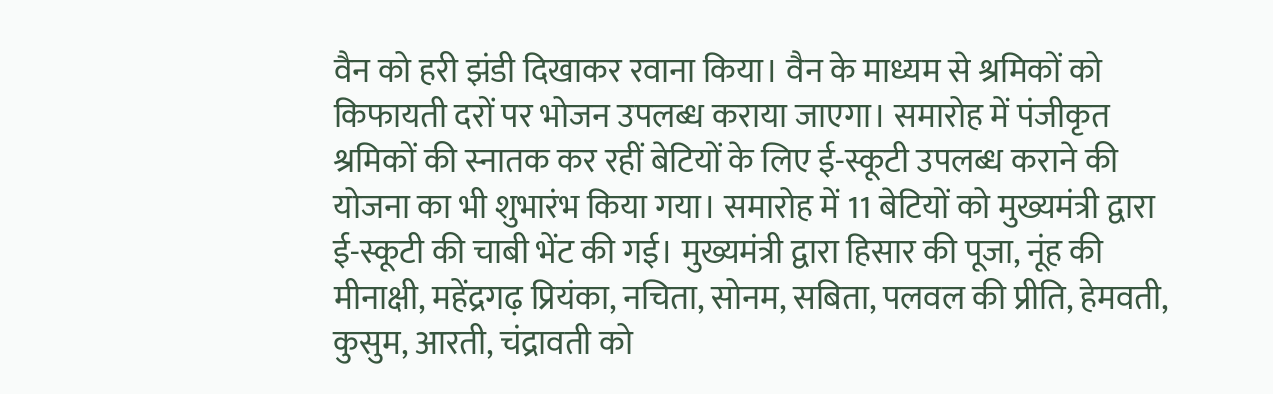वैन को हरी झंडी दिखाकर रवाना किया। वैन के माध्यम से श्रमिकों को किफायती दरों पर भोजन उपलब्ध कराया जाएगा। समारोह में पंजीकृत श्रमिकों की स्नातक कर रहीं बेटियों के लिए ई-स्कूटी उपलब्ध कराने की योजना का भी शुभारंभ किया गया। समारोह में 11 बेटियों को मुख्यमंत्री द्वारा ई-स्कूटी की चाबी भेंट की गई। मुख्यमंत्री द्वारा हिसार की पूजा, नूंह की मीनाक्षी, महेंद्रगढ़ प्रियंका, नचिता, सोनम, सबिता, पलवल की प्रीति, हेमवती, कुसुम, आरती, चंद्रावती को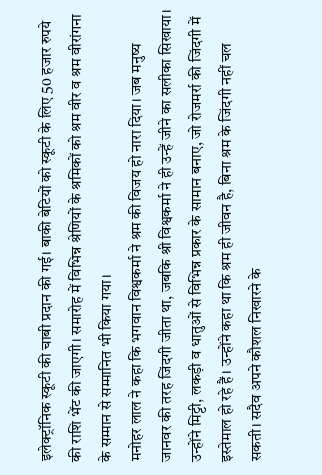इलेक्ट्रॉनिक स्कूटी की चाबी प्रदान की गई। बाकी बेटियों को स्कूटी के लिए 50 हजार रुपये की राशि भेंट की जाएगी। समारोह में विभिन्न श्रेणियों के श्रमिकों को श्रम वीर व श्रम वीरांगना के सम्मान से सम्मानित भी किया गया।
मनोहर लाल ने कहा कि भगवान विश्वकर्मा ने श्रम की विजय हो नारा दिया। जब मनुष्य जानवर की तरह जिंदगी जीता था, जबकि श्री विश्वकर्मा ने ही उन्हें जीने का सलीका सिखाया। उन्होंने मिट्टी, लकड़ी व धातुओं से विभिन्न प्रकार के सामान बनाए, जो रोजमर्रा की जिंदगी में इस्तेमाल हो रहे हैं। उन्होंने कहा था कि श्रम ही जीवन है, बिना श्रम के जिंदगी नहीं चल सकती। सदैव अपने कौशल निखारने के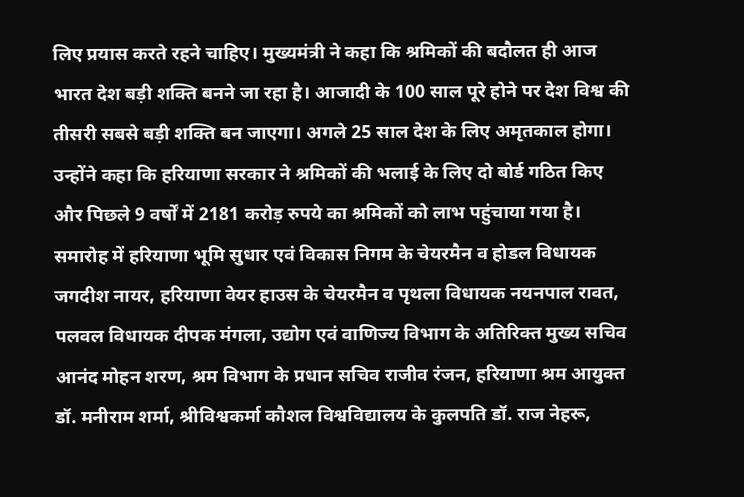लिए प्रयास करते रहने चाहिए। मुख्यमंत्री ने कहा कि श्रमिकों की बदौलत ही आज भारत देश बड़ी शक्ति बनने जा रहा है। आजादी के 100 साल पूरे होने पर देश विश्व की तीसरी सबसे बड़ी शक्ति बन जाएगा। अगले 25 साल देश के लिए अमृतकाल होगा। उन्होंने कहा कि हरियाणा सरकार ने श्रमिकों की भलाई के लिए दो बोर्ड गठित किए और पिछले 9 वर्षों में 2181 करोड़ रुपये का श्रमिकों को लाभ पहुंचाया गया है।
समारोह में हरियाणा भूमि सुधार एवं विकास निगम के चेयरमैन व होडल विधायक जगदीश नायर, हरियाणा वेयर हाउस के चेयरमैन व पृथला विधायक नयनपाल रावत, पलवल विधायक दीपक मंगला, उद्योग एवं वाणिज्य विभाग के अतिरिक्त मुख्य सचिव आनंद मोहन शरण, श्रम विभाग के प्रधान सचिव राजीव रंजन, हरियाणा श्रम आयुक्त डॉ. मनीराम शर्मा, श्रीविश्वकर्मा कौशल विश्वविद्यालय के कुलपति डॉ. राज नेहरू,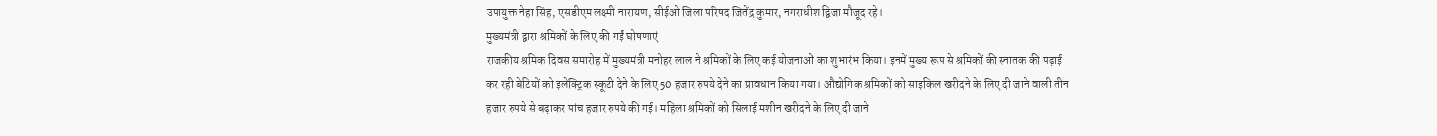उपायुक्त नेहा सिंह, एसडीएम लक्ष्मी नारायण, सीईओ जिला परिषद जितेंद्र कुमार, नगराधीश द्विजा मौजूद रहे।
मुख्यमंत्री द्वारा श्रमिकों के लिए की गईं घोषणाएं
राजकीय श्रमिक दिवस समारोह में मुख्यमंत्री मनोहर लाल ने श्रमिकों के लिए कई योजनाओं का शुभारंभ किया। इनमें मुख्य रूप से श्रमिकों की स्नातक की पढ़ाई कर रही बेटियों को इलेक्ट्रिक स्कूटी देने के लिए 50 हजार रुपये देने का प्रावधान किया गया। औद्योगिक श्रमिकों को साइकिल खरीदने के लिए दी जाने वाली तीन हजार रुपये से बढ़ाकर पांच हजार रुपये की गई। महिला श्रमिकों को सिलाई मशीन खरीदने के लिए दी जाने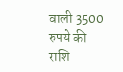वाली 3500 रुपये की राशि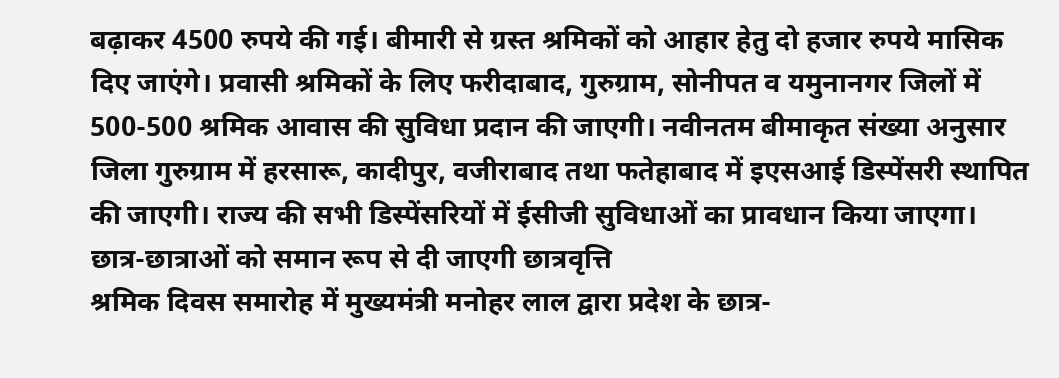बढ़ाकर 4500 रुपये की गई। बीमारी से ग्रस्त श्रमिकों को आहार हेतु दो हजार रुपये मासिक दिए जाएंगे। प्रवासी श्रमिकों के लिए फरीदाबाद, गुरुग्राम, सोनीपत व यमुनानगर जिलों में 500-500 श्रमिक आवास की सुविधा प्रदान की जाएगी। नवीनतम बीमाकृत संख्या अनुसार जिला गुरुग्राम में हरसारू, कादीपुर, वजीराबाद तथा फतेहाबाद में इएसआई डिस्पेंसरी स्थापित की जाएगी। राज्य की सभी डिस्पेंसरियों में ईसीजी सुविधाओं का प्रावधान किया जाएगा।
छात्र-छात्राओं को समान रूप से दी जाएगी छात्रवृत्ति
श्रमिक दिवस समारोह में मुख्यमंत्री मनोहर लाल द्वारा प्रदेश के छात्र-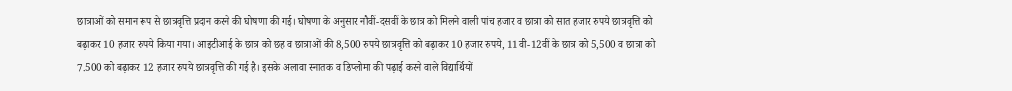छात्राओं को समान रूप से छात्रवृत्ति प्रदान करने की घोषणा की गई। घोषणा के अनुसार नौवीं-दसवीं के छात्र को मिलने वाली पांच हजार व छात्रा को सात हजार रुपये छात्रवृत्ति को बढ़ाकर 10 हजार रुपये किया गया। आइटीआई के छात्र को छह व छात्राओं की 8,500 रुपये छात्रवृत्ति को बढ़ाकर 10 हजार रुपये, 11वी-12वीं के छात्र को 5,500 व छात्रा को 7.500 को बढ़ाकर 12 हजार रुपये छात्रवृत्ति की गई है। इसके अलावा स्नातक व डिप्लोमा की पढ़ाई करने वाले विद्यार्थियों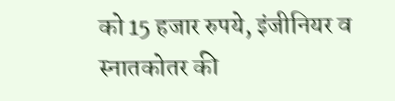को 15 हजार रुपये, इंजीनियर व स्नातकोतर की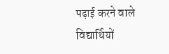पढ़ाई करने वाले विद्यार्थियों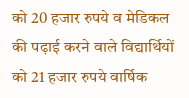को 20 हजार रुपये व मेडिकल की पढ़ाई करने वाले विद्यार्थियों को 21 हजार रुपये वार्षिक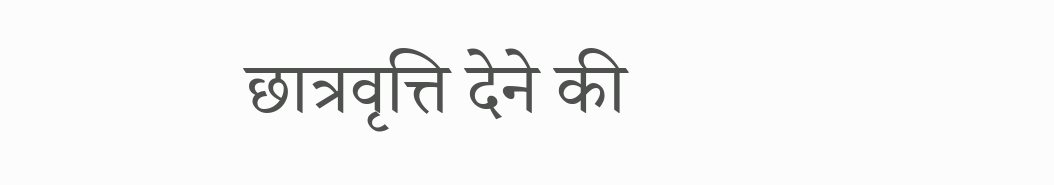छात्रवृत्ति देने की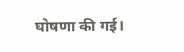घोषणा की गई।